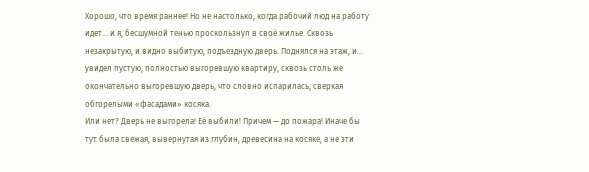Хорошо, что время раннее! Но не настолько, когда рабочий люд на работу идет... и я, бесшумной тенью проскользнул в своё жилье. Сквозь незакрытую, и видно выбитую, подъездную дверь. Поднялся на этаж, и... увидел пустую, полностью выгоревшую квартиру, сквозь столь же окончательно выгоревшую дверь, что словно испарилась, сверкая обгорелыми «фасадами» косяка.
Или нет? Дверь не выгорела! Её выбили! Причем — до пожара! Иначе бы тут была свежая, вывернутая из глубин, древесина на косяке, а не эти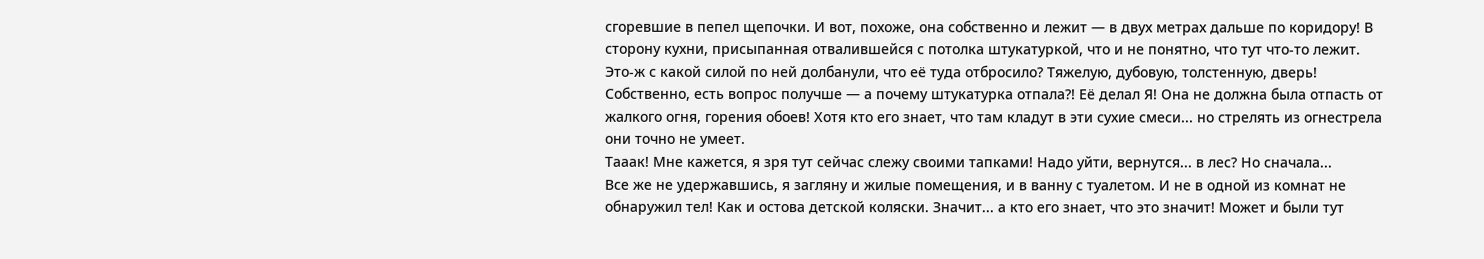сгоревшие в пепел щепочки. И вот, похоже, она собственно и лежит — в двух метрах дальше по коридору! В сторону кухни, присыпанная отвалившейся с потолка штукатуркой, что и не понятно, что тут что-то лежит.
Это-ж с какой силой по ней долбанули, что её туда отбросило? Тяжелую, дубовую, толстенную, дверь! Собственно, есть вопрос получше — а почему штукатурка отпала?! Её делал Я! Она не должна была отпасть от жалкого огня, горения обоев! Хотя кто его знает, что там кладут в эти сухие смеси... но стрелять из огнестрела они точно не умеет.
Тааак! Мне кажется, я зря тут сейчас слежу своими тапками! Надо уйти, вернутся... в лес? Но сначала...
Все же не удержавшись, я загляну и жилые помещения, и в ванну с туалетом. И не в одной из комнат не обнаружил тел! Как и остова детской коляски. Значит... а кто его знает, что это значит! Может и были тут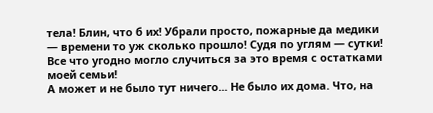тела! Блин, что б их! Убрали просто, пожарные да медики — времени то уж сколько прошло! Судя по углям — сутки! Все что угодно могло случиться за это время с остатками моей семьи!
А может и не было тут ничего... Не было их дома. Что, на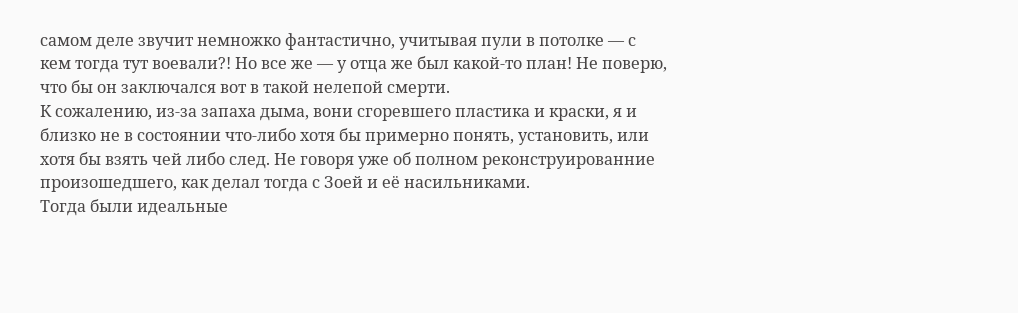самом деле звучит немножко фантастично, учитывая пули в потолке — с кем тогда тут воевали?! Но все же — у отца же был какой-то план! Не поверю, что бы он заключался вот в такой нелепой смерти.
К сожалению, из-за запаха дыма, вони сгоревшего пластика и краски, я и близко не в состоянии что-либо хотя бы примерно понять, установить, или хотя бы взять чей либо след. Не говоря уже об полном реконструированние произошедшего, как делал тогда с Зоей и её насильниками.
Тогда были идеальные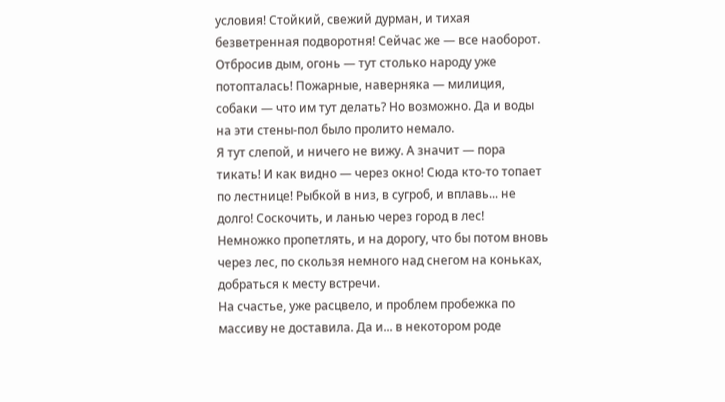условия! Стойкий, свежий дурман, и тихая безветренная подворотня! Сейчас же — все наоборот. Отбросив дым, огонь — тут столько народу уже потопталась! Пожарные, наверняка — милиция, собаки — что им тут делать? Но возможно. Да и воды на эти стены-пол было пролито немало.
Я тут слепой, и ничего не вижу. А значит — пора тикать! И как видно — через окно! Сюда кто-то топает по лестнице! Рыбкой в низ, в сугроб, и вплавь... не долго! Соскочить, и ланью через город в лес! Немножко пропетлять, и на дорогу, что бы потом вновь через лес, по скользя немного над снегом на коньках, добраться к месту встречи.
На счастье, уже расцвело, и проблем пробежка по массиву не доставила. Да и... в некотором роде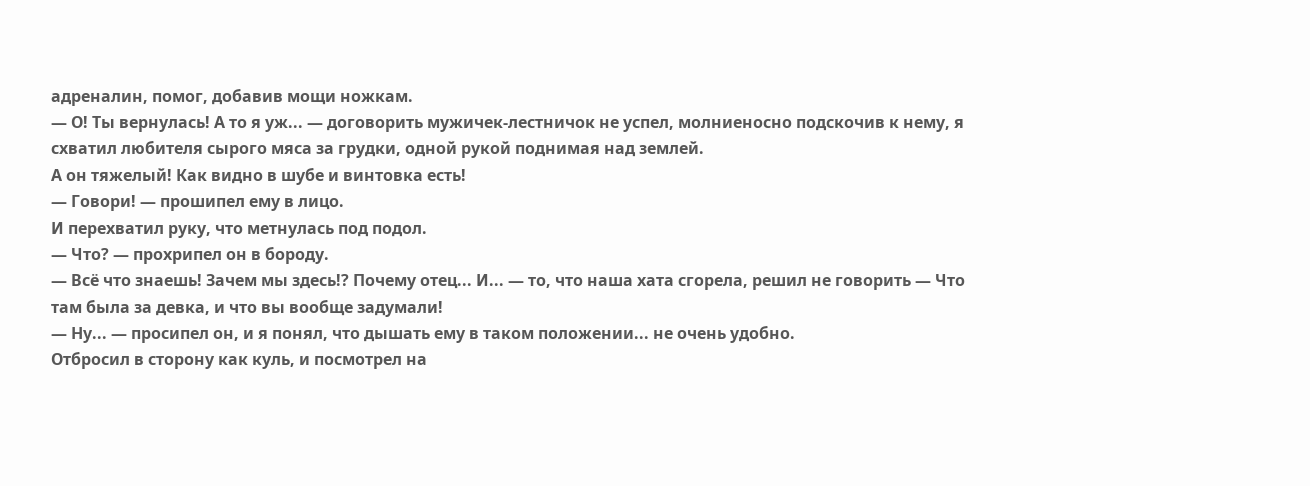адреналин, помог, добавив мощи ножкам.
— О! Ты вернулась! А то я уж... — договорить мужичек-лестничок не успел, молниеносно подскочив к нему, я схватил любителя сырого мяса за грудки, одной рукой поднимая над землей.
А он тяжелый! Как видно в шубе и винтовка есть!
— Говори! — прошипел ему в лицо.
И перехватил руку, что метнулась под подол.
— Что? — прохрипел он в бороду.
— Всё что знаешь! Зачем мы здесь!? Почему отец... И... — то, что наша хата сгорела, решил не говорить — Что там была за девка, и что вы вообще задумали!
— Ну... — просипел он, и я понял, что дышать ему в таком положении... не очень удобно.
Отбросил в сторону как куль, и посмотрел на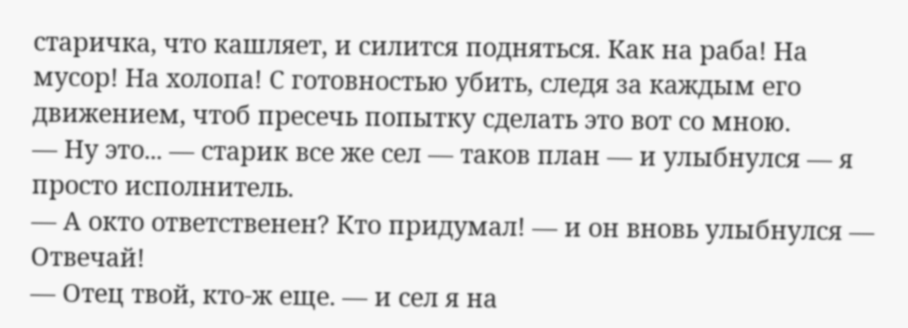старичка, что кашляет, и силится подняться. Как на раба! На мусор! На холопа! С готовностью убить, следя за каждым его движением, чтоб пресечь попытку сделать это вот со мною.
— Ну это... — старик все же сел — таков план — и улыбнулся — я просто исполнитель.
— А окто ответственен? Кто придумал! — и он вновь улыбнулся — Отвечай!
— Отец твой, кто-ж еще. — и сел я на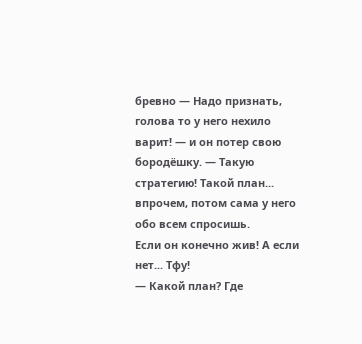бревно — Надо признать, голова то у него нехило варит! — и он потер свою бородёшку. — Такую стратегию! Такой план... впрочем, потом сама у него обо всем спросишь.
Если он конечно жив! А если нет... Тфу!
— Какой план? Где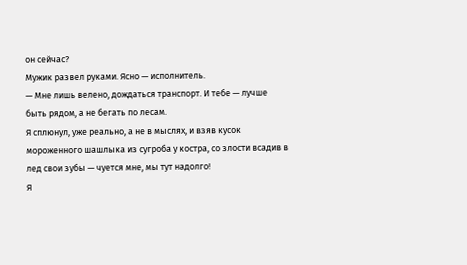он сейчас?
Мужик развел руками. Ясно — исполнитель.
— Мне лишь велено, дождаться транспорт. И тебе — лучше быть рядом, а не бегать по лесам.
Я сплюнул, уже реально, а не в мыслях, и взяв кусок мороженного шашлыка из сугроба у костра, со злости всадив в лед свои зубы — чуется мне, мы тут надолго!
Я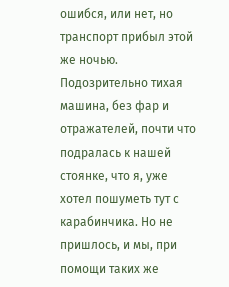ошибся, или нет, но транспорт прибыл этой же ночью. Подозрительно тихая машина, без фар и отражателей, почти что подралась к нашей стоянке, что я, уже хотел пошуметь тут с карабинчика. Но не пришлось, и мы, при помощи таких же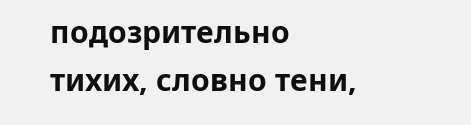подозрительно тихих, словно тени,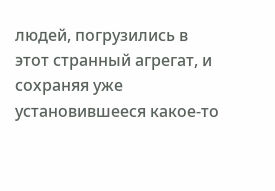людей, погрузились в этот странный агрегат, и сохраняя уже установившееся какое-то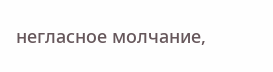негласное молчание,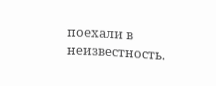поехали в неизвестность.